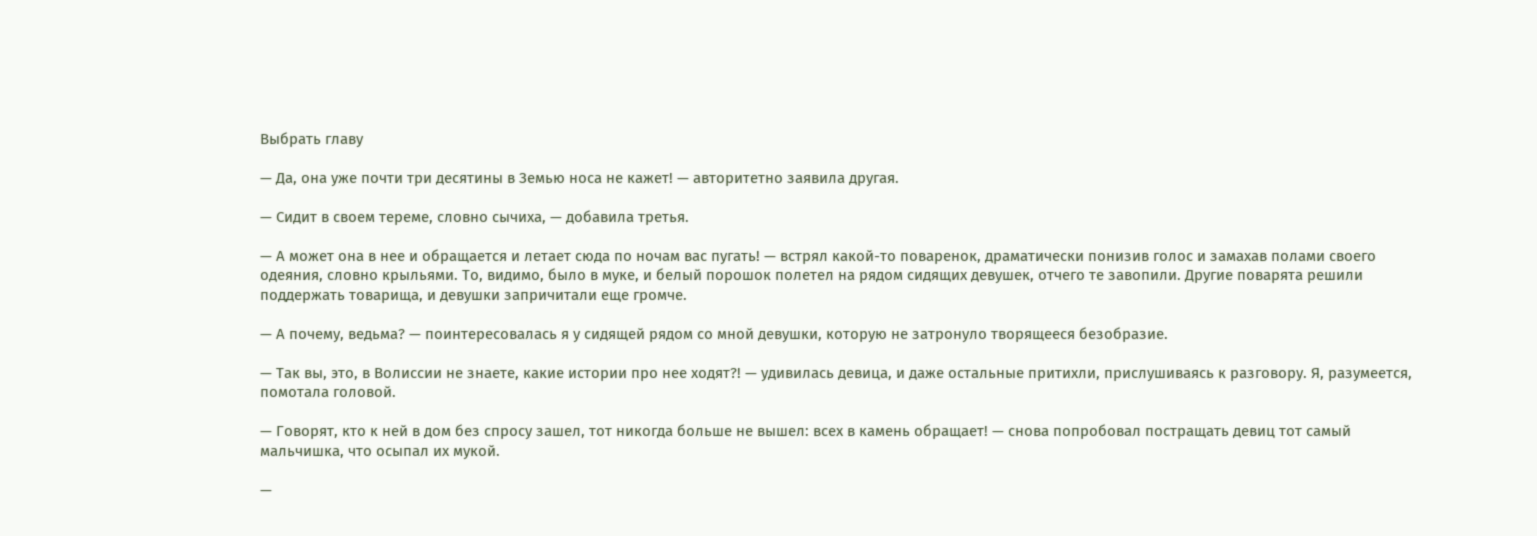Выбрать главу

— Да, она уже почти три десятины в Земью носа не кажет! — авторитетно заявила другая.

— Сидит в своем тереме, словно сычиха, — добавила третья.

— А может она в нее и обращается и летает сюда по ночам вас пугать! — встрял какой-то поваренок, драматически понизив голос и замахав полами своего одеяния, словно крыльями. То, видимо, было в муке, и белый порошок полетел на рядом сидящих девушек, отчего те завопили. Другие поварята решили поддержать товарища, и девушки запричитали еще громче.

— А почему, ведьма? — поинтересовалась я у сидящей рядом со мной девушки, которую не затронуло творящееся безобразие.

— Так вы, это, в Волиссии не знаете, какие истории про нее ходят?! — удивилась девица, и даже остальные притихли, прислушиваясь к разговору. Я, разумеется, помотала головой.

— Говорят, кто к ней в дом без спросу зашел, тот никогда больше не вышел: всех в камень обращает! — снова попробовал постращать девиц тот самый мальчишка, что осыпал их мукой.

—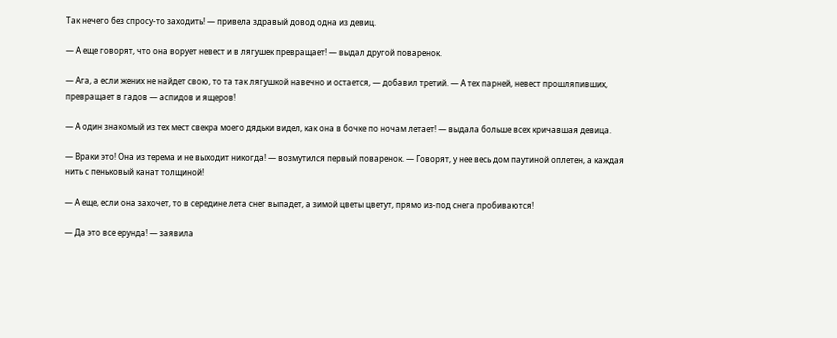Так нечего без спросу-то заходить! — привела здравый довод одна из девиц.

— А еще говорят, что она ворует невест и в лягушек превращает! — выдал другой поваренок.

— Ага, а если жених не найдет свою, то та так лягушкой навечно и остается, — добавил третий. — А тех парней, невест прошляпивших, превращает в гадов — аспидов и ящеров!

— А один знакомый из тех мест свекра моего дядьки видел, как она в бочке по ночам летает! — выдала больше всех кричавшая девица.

— Враки это! Она из терема и не выходит никогда! — возмутился первый поваренок. — Говорят, у нее весь дом паутиной оплетен, а каждая нить с пеньковый канат толщиной!

— А еще, если она захочет, то в середине лета снег выпадет, а зимой цветы цветут, прямо из-под снега пробиваются!

— Да это все ерунда! — заявила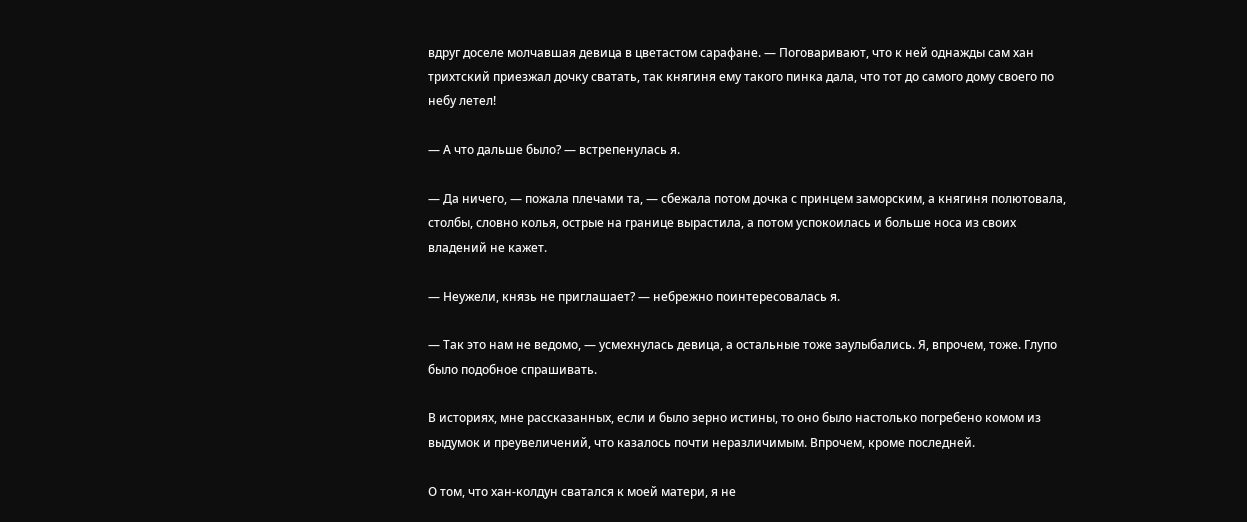вдруг доселе молчавшая девица в цветастом сарафане. — Поговаривают, что к ней однажды сам хан трихтский приезжал дочку сватать, так княгиня ему такого пинка дала, что тот до самого дому своего по небу летел!

— А что дальше было? — встрепенулась я.

— Да ничего, — пожала плечами та, — сбежала потом дочка с принцем заморским, а княгиня полютовала, столбы, словно колья, острые на границе вырастила, а потом успокоилась и больше носа из своих владений не кажет.

— Неужели, князь не приглашает? — небрежно поинтересовалась я.

— Так это нам не ведомо, — усмехнулась девица, а остальные тоже заулыбались. Я, впрочем, тоже. Глупо было подобное спрашивать.

В историях, мне рассказанных, если и было зерно истины, то оно было настолько погребено комом из выдумок и преувеличений, что казалось почти неразличимым. Впрочем, кроме последней.

О том, что хан-колдун сватался к моей матери, я не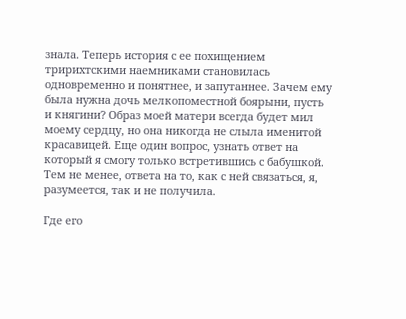знала. Теперь история с ее похищением тририхтскими наемниками становилась одновременно и понятнее, и запутаннее. Зачем ему была нужна дочь мелкопоместной боярыни, пусть и княгини? Образ моей матери всегда будет мил моему сердцу, но она никогда не слыла именитой красавицей. Еще один вопрос, узнать ответ на который я смогу только встретившись с бабушкой. Тем не менее, ответа на то, как с ней связаться, я, разумеется, так и не получила.

Где его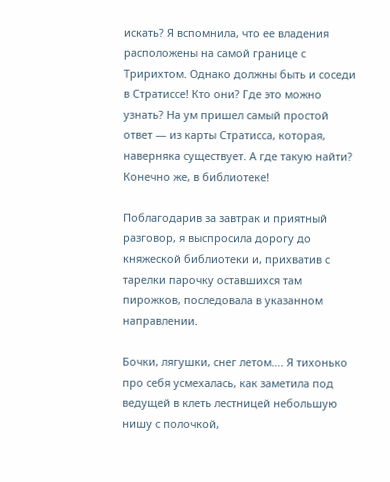искать? Я вспомнила, что ее владения расположены на самой границе с Тририхтом. Однако должны быть и соседи в Стратиссе! Кто они? Где это можно узнать? На ум пришел самый простой ответ — из карты Стратисса, которая, наверняка существует. А где такую найти? Конечно же, в библиотеке!

Поблагодарив за завтрак и приятный разговор, я выспросила дорогу до княжеской библиотеки и, прихватив с тарелки парочку оставшихся там пирожков, последовала в указанном направлении.

Бочки, лягушки, снег летом…. Я тихонько про себя усмехалась, как заметила под ведущей в клеть лестницей небольшую нишу с полочкой,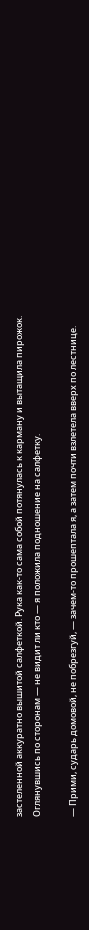застеленной аккуратно вышитой салфеткой. Рука как-то сама собой потянулась к карману и вытащила пирожок. Оглянувшись по сторонам — не видит ли кто — я положила подношение на салфетку.

— Прими, сударь домовой, не побрезгуй, — зачем-то прошептала я, а затем почти взлетела вверх по лестнице.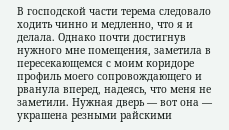В господской части терема следовало ходить чинно и медленно, что я и делала. Однако почти достигнув нужного мне помещения, заметила в пересекающемся с моим коридоре профиль моего сопровождающего и рванула вперед, надеясь, что меня не заметили. Нужная дверь — вот она — украшена резными райскими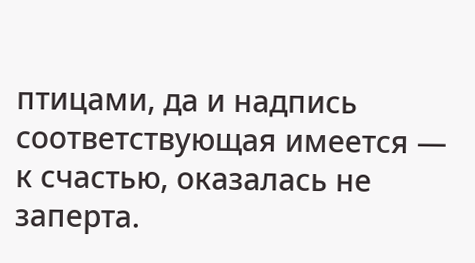птицами, да и надпись соответствующая имеется — к счастью, оказалась не заперта.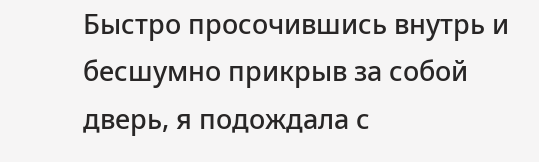Быстро просочившись внутрь и бесшумно прикрыв за собой дверь, я подождала с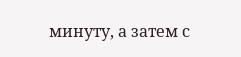минуту, а затем с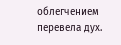облегчением перевела дух.